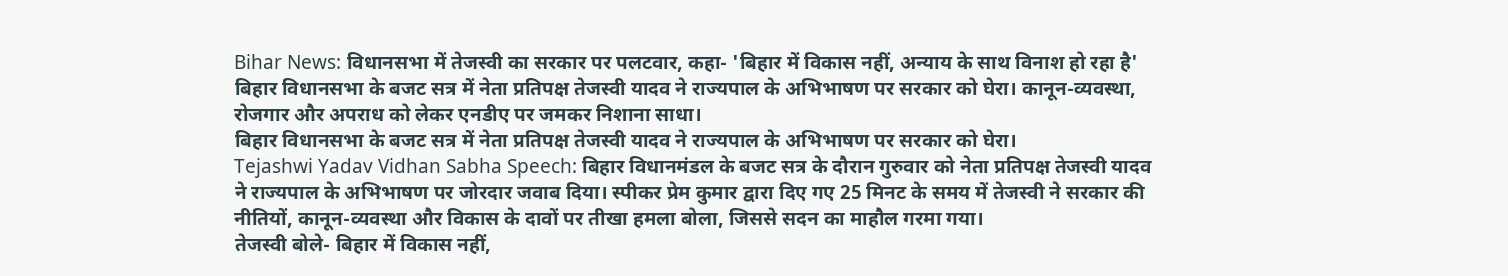Bihar News: विधानसभा में तेजस्वी का सरकार पर पलटवार, कहा- 'बिहार में विकास नहीं, अन्याय के साथ विनाश हो रहा है'
बिहार विधानसभा के बजट सत्र में नेता प्रतिपक्ष तेजस्वी यादव ने राज्यपाल के अभिभाषण पर सरकार को घेरा। कानून-व्यवस्था, रोजगार और अपराध को लेकर एनडीए पर जमकर निशाना साधा।
बिहार विधानसभा के बजट सत्र में नेता प्रतिपक्ष तेजस्वी यादव ने राज्यपाल के अभिभाषण पर सरकार को घेरा।
Tejashwi Yadav Vidhan Sabha Speech: बिहार विधानमंडल के बजट सत्र के दौरान गुरुवार को नेता प्रतिपक्ष तेजस्वी यादव ने राज्यपाल के अभिभाषण पर जोरदार जवाब दिया। स्पीकर प्रेम कुमार द्वारा दिए गए 25 मिनट के समय में तेजस्वी ने सरकार की नीतियों, कानून-व्यवस्था और विकास के दावों पर तीखा हमला बोला, जिससे सदन का माहौल गरमा गया।
तेजस्वी बोले- बिहार में विकास नहीं,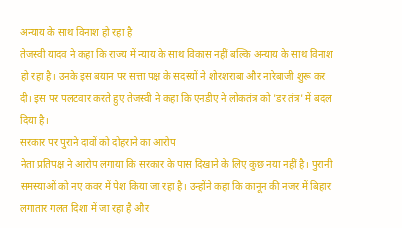अन्याय के साथ विनाश हो रहा है
तेजस्वी यादव ने कहा कि राज्य में न्याय के साथ विकास नहीं बल्कि अन्याय के साथ विनाश हो रहा है। उनके इस बयान पर सत्ता पक्ष के सदस्यों ने शोरशराबा और नारेबाजी शुरू कर दी। इस पर पलटवार करते हुए तेजस्वी ने कहा कि एनडीए ने लोकतंत्र को 'डर तंत्र' में बदल दिया है।
सरकार पर पुराने दावों को दोहराने का आरोप
नेता प्रतिपक्ष ने आरोप लगाया कि सरकार के पास दिखाने के लिए कुछ नया नहीं है। पुरानी समस्याओं को नए कवर में पेश किया जा रहा है। उन्होंने कहा कि कानून की नजर में बिहार लगातार गलत दिशा में जा रहा है और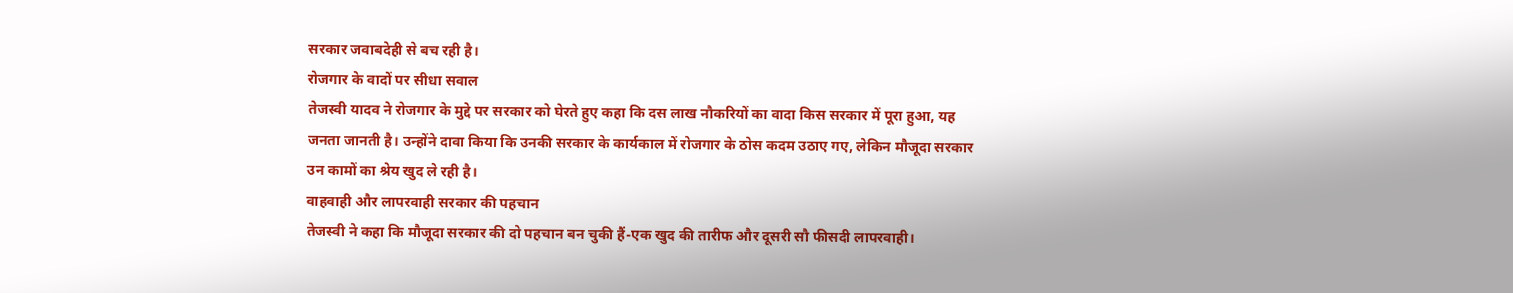सरकार जवाबदेही से बच रही है।
रोजगार के वादों पर सीधा सवाल
तेजस्वी यादव ने रोजगार के मुद्दे पर सरकार को घेरते हुए कहा कि दस लाख नौकरियों का वादा किस सरकार में पूरा हुआ, यह जनता जानती है। उन्होंने दावा किया कि उनकी सरकार के कार्यकाल में रोजगार के ठोस कदम उठाए गए, लेकिन मौजूदा सरकार उन कामों का श्रेय खुद ले रही है।
वाहवाही और लापरवाही सरकार की पहचान
तेजस्वी ने कहा कि मौजूदा सरकार की दो पहचान बन चुकी हैं-एक खुद की तारीफ और दूसरी सौ फीसदी लापरवाही।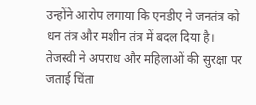उन्होंने आरोप लगाया कि एनडीए ने जनतंत्र को धन तंत्र और मशीन तंत्र में बदल दिया है।
तेजस्वी ने अपराध और महिलाओं की सुरक्षा पर जताई चिंता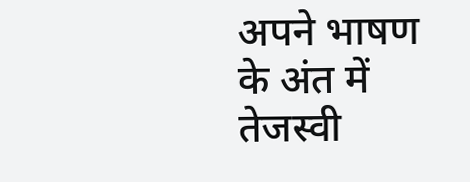अपने भाषण के अंत में तेजस्वी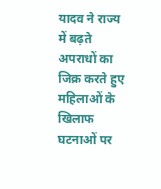यादव ने राज्य में बढ़ते अपराधों का जिक्र करते हुए महिलाओं के खिलाफ घटनाओं पर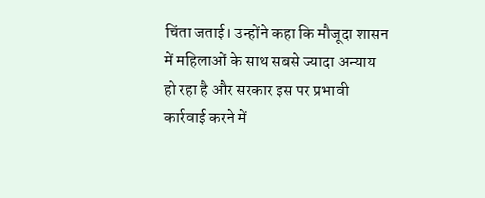चिंता जताई। उन्होंने कहा कि मौजूदा शासन में महिलाओं के साथ सबसे ज्यादा अन्याय हो रहा है और सरकार इस पर प्रभावी कार्रवाई करने में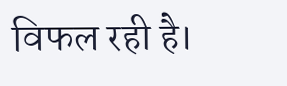विफल रही है।